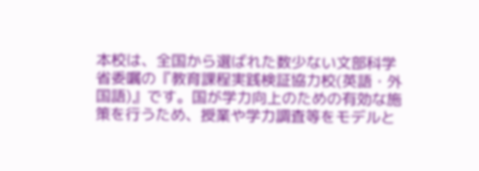本校は、全国から選ばれた数少ない文部科学省委嘱の『教育課程実践検証協力校(英語・外国語)』です。国が学力向上のための有効な施策を行うため、授業や学力調査等をモデルと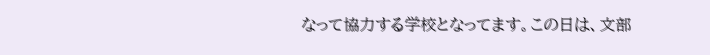なって協力する学校となってます。この日は、文部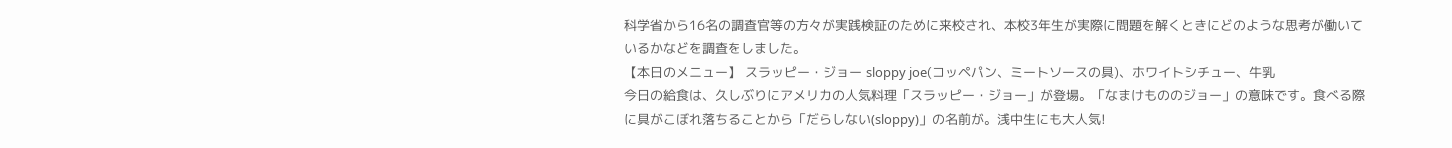科学省から16名の調査官等の方々が実践検証のために来校され、本校3年生が実際に問題を解くときにどのような思考が働いているかなどを調査をしました。
【本日のメニュー】 スラッピー・ジョー sloppy joe(コッペパン、ミートソースの具)、ホワイトシチュー、牛乳
今日の給食は、久しぶりにアメリカの人気料理「スラッピー・ジョー」が登場。「なまけもののジョー」の意味です。食べる際に具がこぼれ落ちることから「だらしない(sloppy)」の名前が。浅中生にも大人気!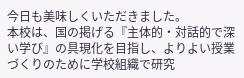今日も美味しくいただきました。
本校は、国の掲げる『主体的・対話的で深い学び』の具現化を目指し、よりよい授業づくりのために学校組織で研究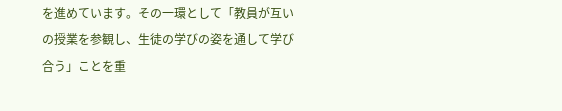を進めています。その一環として「教員が互いの授業を参観し、生徒の学びの姿を通して学び合う」ことを重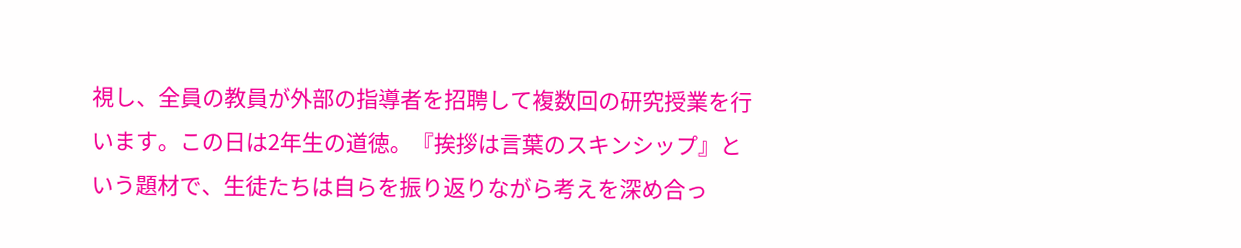視し、全員の教員が外部の指導者を招聘して複数回の研究授業を行います。この日は2年生の道徳。『挨拶は言葉のスキンシップ』という題材で、生徒たちは自らを振り返りながら考えを深め合っ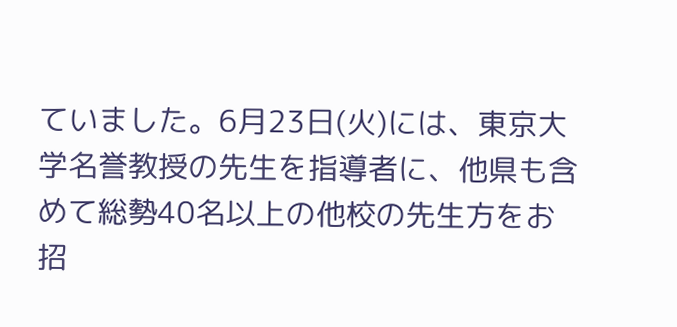ていました。6月23日(火)には、東京大学名誉教授の先生を指導者に、他県も含めて総勢40名以上の他校の先生方をお招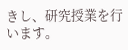きし、研究授業を行います。